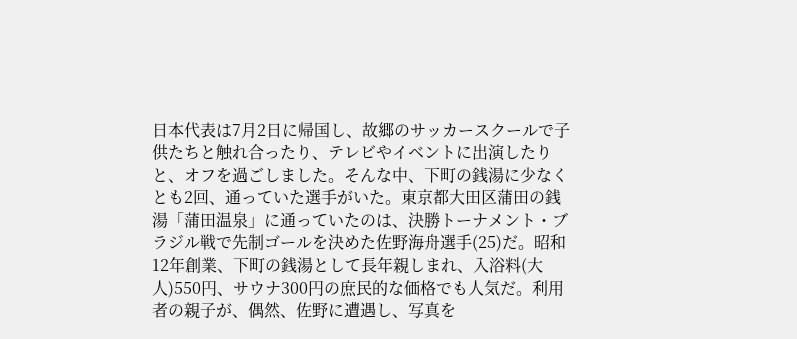日本代表は7月2日に帰国し、故郷のサッカースクールで子供たちと触れ合ったり、テレビやイベントに出演したりと、オフを過ごしました。そんな中、下町の銭湯に少なくとも2回、通っていた選手がいた。東京都大田区蒲田の銭湯「蒲田温泉」に通っていたのは、決勝トーナメント・ブラジル戦で先制ゴールを決めた佐野海舟選手(25)だ。昭和12年創業、下町の銭湯として長年親しまれ、入浴料(大人)550円、サウナ300円の庶民的な価格でも人気だ。利用者の親子が、偶然、佐野に遭遇し、写真を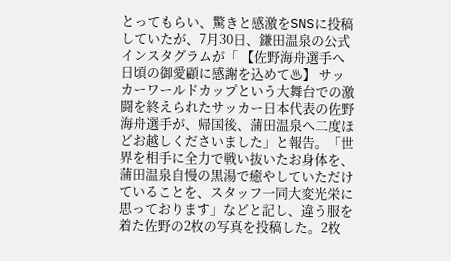とってもらい、驚きと感激をSNSに投稿していたが、7月30日、鎌田温泉の公式インスタグラムが「 【佐野海舟選手へ 日頃の御愛顧に感謝を込めて♨】 サッカーワールドカップという大舞台での激闘を終えられたサッカー日本代表の佐野海舟選手が、帰国後、蒲田温泉へ二度ほどお越しくださいました」と報告。「世界を相手に全力で戦い抜いたお身体を、蒲田温泉自慢の黒湯で癒やしていただけていることを、スタッフ一同大変光栄に思っております」などと記し、違う服を着た佐野の2枚の写真を投稿した。2枚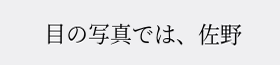目の写真では、佐野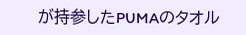が持参したPUMAのタオル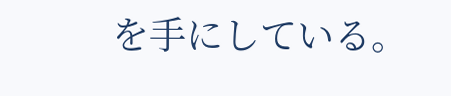を手にしている。